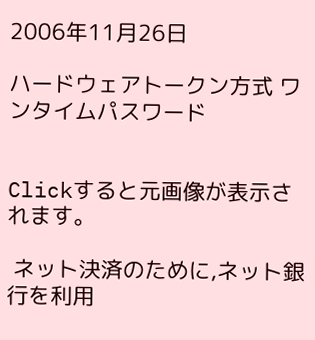2006年11月26日

ハードウェアトークン方式 ワンタイムパスワード


Clickすると元画像が表示されます。

 ネット決済のために,ネット銀行を利用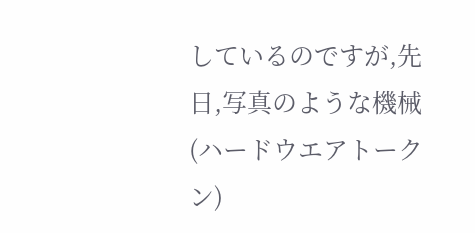しているのですが,先日,写真のような機械(ハードウエアトークン)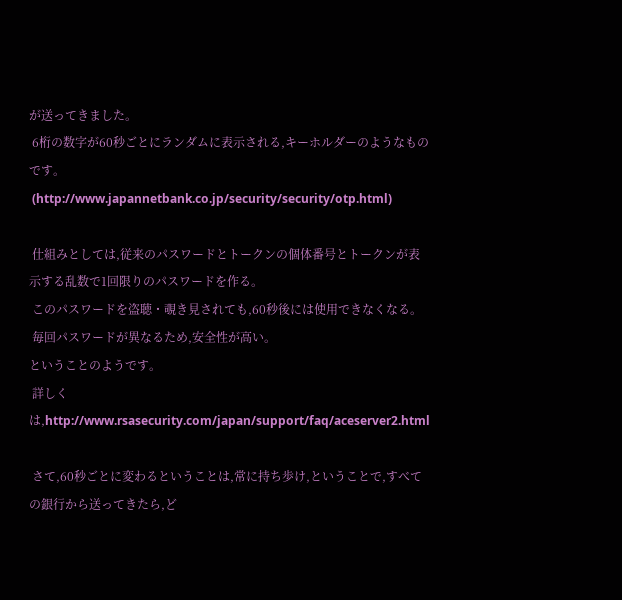が送ってきました。
 6桁の数字が60秒ごとにランダムに表示される,キーホルダーのようなものです。
 (http://www.japannetbank.co.jp/security/security/otp.html)

 仕組みとしては,従来のパスワードとトークンの個体番号とトークンが表示する乱数で1回限りのパスワードを作る。
 このパスワードを盗聴・覗き見されても,60秒後には使用できなくなる。
 毎回パスワードが異なるため,安全性が高い。
ということのようです。
 詳しくは,http://www.rsasecurity.com/japan/support/faq/aceserver2.html

 さて,60秒ごとに変わるということは,常に持ち歩け,ということで,すべての銀行から送ってきたら,ど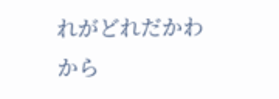れがどれだかわから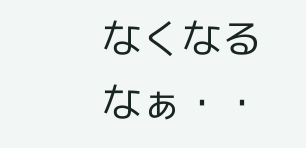なくなるなぁ・・